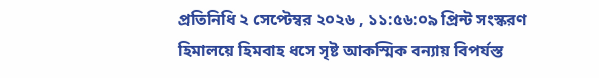প্রতিনিধি ২ সেপ্টেম্বর ২০২৬ , ১১:৫৬:০৯ প্রিন্ট সংস্করণ
হিমালয়ে হিমবাহ ধসে সৃষ্ট আকস্মিক বন্যায় বিপর্যস্ত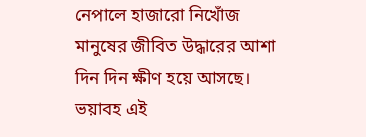নেপালে হাজারো নিখোঁজ মানুষের জীবিত উদ্ধারের আশা দিন দিন ক্ষীণ হয়ে আসছে। ভয়াবহ এই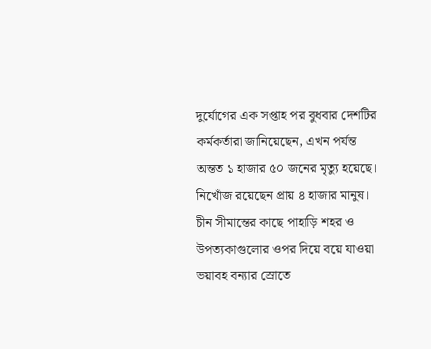দুর্যোগের এক সপ্তাহ পর বুধবার দেশটির কর্মকর্তারা জানিয়েছেন, এখন পর্যন্ত অন্তত ১ হাজার ৫০ জনের মৃত্যু হয়েছে। নিখোঁজ রয়েছেন প্রায় ৪ হাজার মানুষ।
চীন সীমান্তের কাছে পাহাড়ি শহর ও উপত্যকাগুলোর ওপর দিয়ে বয়ে যাওয়া ভয়াবহ বন্যার স্রোতে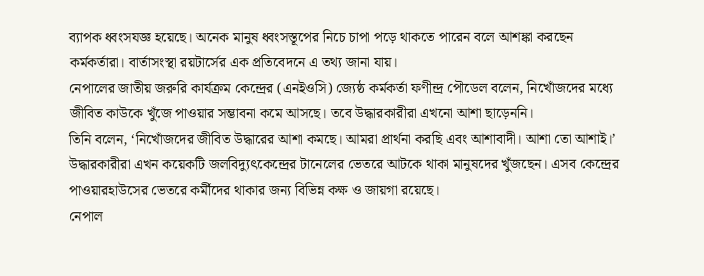ব্যাপক ধ্বংসযজ্ঞ হয়েছে। অনেক মানুষ ধ্বংসস্তূপের নিচে চাপা পড়ে থাকতে পারেন বলে আশঙ্কা করছেন কর্মকর্তারা। বার্তাসংস্থা রয়টার্সের এক প্রতিবেদনে এ তথ্য জানা যায়।
নেপালের জাতীয় জরুরি কার্যক্রম কেন্দ্রের (এনইওসি) জ্যেষ্ঠ কর্মকর্তা ফণীন্দ্র পৌডেল বলেন, নিখোঁজদের মধ্যে জীবিত কাউকে খুঁজে পাওয়ার সম্ভাবনা কমে আসছে। তবে উদ্ধারকারীরা এখনো আশা ছাড়েননি।
তিনি বলেন, ‘নিখোঁজদের জীবিত উদ্ধারের আশা কমছে। আমরা প্রার্থনা করছি এবং আশাবাদী। আশা তো আশাই।’
উদ্ধারকারীরা এখন কয়েকটি জলবিদ্যুৎকেন্দ্রের টানেলের ভেতরে আটকে থাকা মানুষদের খুঁজছেন। এসব কেন্দ্রের পাওয়ারহাউসের ভেতরে কর্মীদের থাকার জন্য বিভিন্ন কক্ষ ও জায়গা রয়েছে।
নেপাল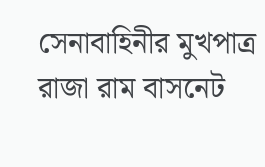সেনাবাহিনীর মুখপাত্র রাজা রাম বাসনেট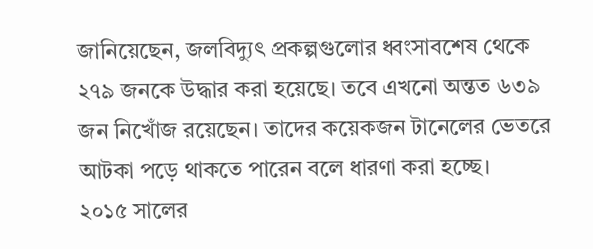জানিয়েছেন, জলবিদ্যুৎ প্রকল্পগুলোর ধ্বংসাবশেষ থেকে ২৭৯ জনকে উদ্ধার করা হয়েছে। তবে এখনো অন্তত ৬৩৯ জন নিখোঁজ রয়েছেন। তাদের কয়েকজন টানেলের ভেতরে আটকা পড়ে থাকতে পারেন বলে ধারণা করা হচ্ছে।
২০১৫ সালের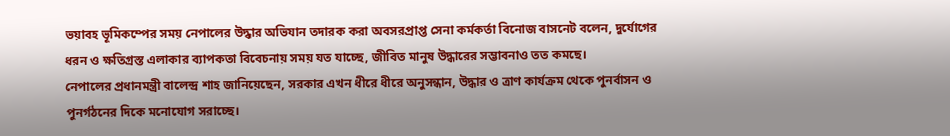ভয়াবহ ভূমিকম্পের সময় নেপালের উদ্ধার অভিযান তদারক করা অবসরপ্রাপ্ত সেনা কর্মকর্তা বিনোজ বাসনেট বলেন, দুর্যোগের ধরন ও ক্ষতিগ্রস্ত এলাকার ব্যাপকতা বিবেচনায় সময় যত যাচ্ছে, জীবিত মানুষ উদ্ধারের সম্ভাবনাও তত কমছে।
নেপালের প্রধানমন্ত্রী বালেন্দ্র শাহ জানিয়েছেন, সরকার এখন ধীরে ধীরে অনুসন্ধান, উদ্ধার ও ত্রাণ কার্যক্রম থেকে পুনর্বাসন ও পুনর্গঠনের দিকে মনোযোগ সরাচ্ছে।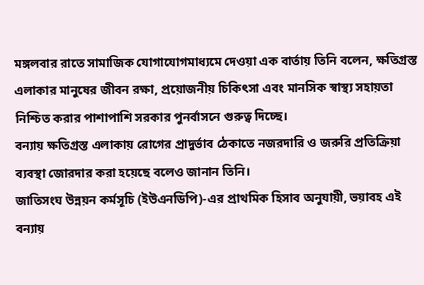মঙ্গলবার রাতে সামাজিক যোগাযোগমাধ্যমে দেওয়া এক বার্তায় তিনি বলেন, ক্ষতিগ্রস্ত এলাকার মানুষের জীবন রক্ষা, প্রয়োজনীয় চিকিৎসা এবং মানসিক স্বাস্থ্য সহায়তা নিশ্চিত করার পাশাপাশি সরকার পুনর্বাসনে গুরুত্ব দিচ্ছে।
বন্যায় ক্ষতিগ্রস্ত এলাকায় রোগের প্রাদুর্ভাব ঠেকাতে নজরদারি ও জরুরি প্রতিক্রিয়া ব্যবস্থা জোরদার করা হয়েছে বলেও জানান তিনি।
জাতিসংঘ উন্নয়ন কর্মসূচি (ইউএনডিপি)-এর প্রাথমিক হিসাব অনুযায়ী, ভয়াবহ এই বন্যায়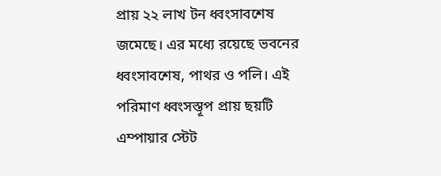প্রায় ২২ লাখ টন ধ্বংসাবশেষ জমেছে। এর মধ্যে রয়েছে ভবনের ধ্বংসাবশেষ, পাথর ও পলি। এই পরিমাণ ধ্বংসস্তূপ প্রায় ছয়টি এম্পায়ার স্টেট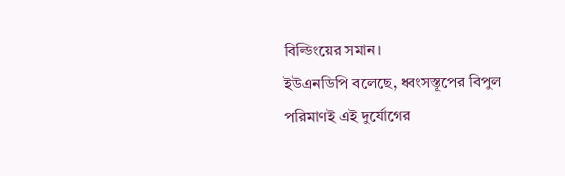বিল্ডিংয়ের সমান।
ইউএনডিপি বলেছে, ধ্বংসস্তূপের বিপুল পরিমাণই এই দুর্যোগের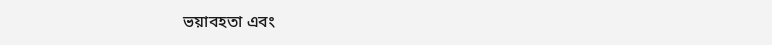ভয়াবহতা এবং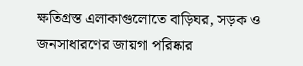ক্ষতিগ্রস্ত এলাকাগুলোতে বাড়িঘর, সড়ক ও জনসাধারণের জায়গা পরিষ্কার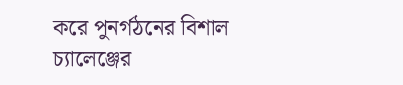করে পুনর্গঠনের বিশাল চ্যালেঞ্জের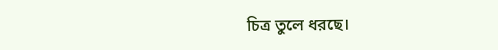চিত্র তুলে ধরছে।